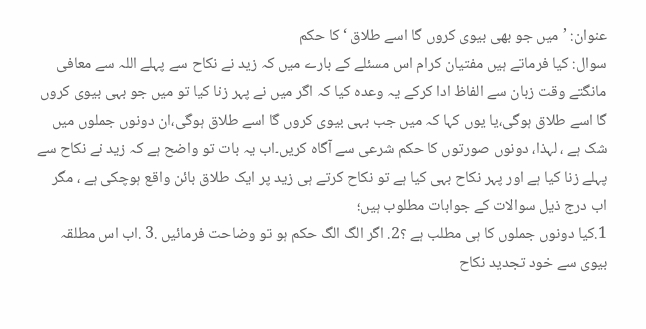عنوان: ’میں جو بھی بیوی کروں گا اسے طلاق ‘ کا حکم
سوال: کیا فرماتے ہیں مفتیان کرام اس مسئلے کے بارے میں کہ زید نے نکاح سے پہلے اللہ سے معافی مانگتے وقت زبان سے الفاظ ادا کرکے یہ وعدہ کیا کہ اگر میں نے پہر زنا کیا تو میں جو بہی بیوی کروں گا اسے طلاق ہوگی،یا یوں کہا کہ میں جب بہی بیوی کروں گا اسے طلاق ہوگی،ان دونوں جملوں میں شک ہے ، لہذا، دونوں صورتوں کا حکم شرعی سے آگاہ کریں۔اب یہ بات تو واضح ہے کہ زید نے نکاح سے پہلے زنا کیا ہے اور پہر نکاح بہی کیا ہے تو نکاح کرتے ہی زید پر ایک طلاق بائن واقع ہوچکی ہے ، مگر اب درج ذیل سوالات کے جوابات مطلوب ہیں؛
1.کیا دونوں جملوں کا ہی مطلب ہے ؟2. اگر الگ الگ حکم ہو تو وضاحت فرمائیں .3 .اب اس مطلقہ بیوی سے خود تجدید نکاح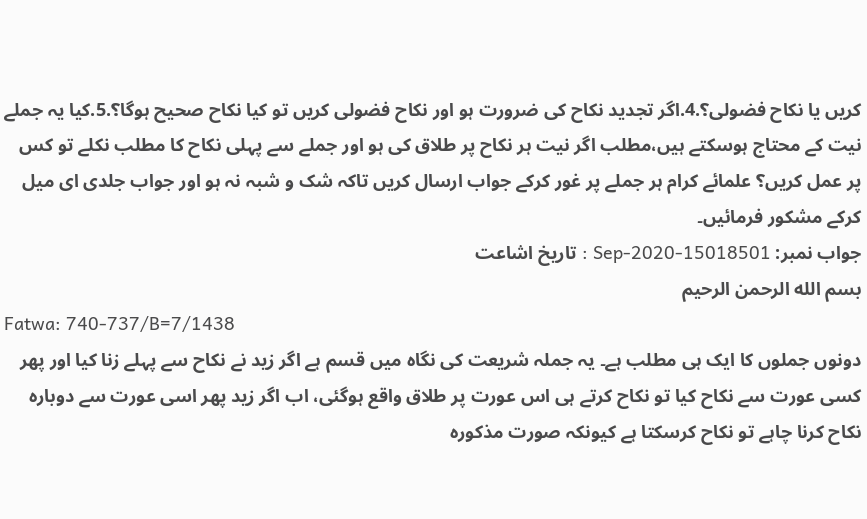کریں یا نکاح فضولی؟.4.اگر تجدید نکاح کی ضرورت ہو اور نکاح فضولی کریں تو کیا نکاح صحیح ہوگا؟.5.کیا یہ جملے نیت کے محتاج ہوسکتے ہیں،مطلب اگر نیت ہر نکاح پر طلاق کی ہو اور جملے سے پہلی نکاح کا مطلب نکلے تو کس پر عمل کریں؟ علمائے کرام ہر جملے پر غور کرکے جواب ارسال کریں تاکہ شک و شبہ نہ ہو اور جواب جلدی ای میل کرکے مشکور فرمائیں۔
جواب نمبر: 15018501-Sep-2020 : تاریخ اشاعت
بسم الله الرحمن الرحيم
Fatwa: 740-737/B=7/1438
دونوں جملوں کا ایک ہی مطلب ہے۔ یہ جملہ شریعت کی نگاہ میں قسم ہے اگر زید نے نکاح سے پہلے زنا کیا اور پھر کسی عورت سے نکاح کیا تو نکاح کرتے ہی اس عورت پر طلاق واقع ہوگئی، اب اگر زید پھر اسی عورت سے دوبارہ نکاح کرنا چاہے تو نکاح کرسکتا ہے کیونکہ صورت مذکورہ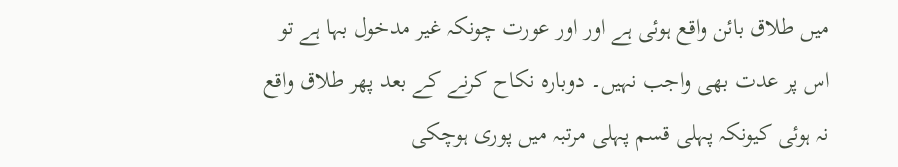میں طلاق بائن واقع ہوئی ہے اور اور عورت چونکہ غیر مدخول بہا ہے تو اس پر عدت بھی واجب نہیں۔ دوبارہ نکاح کرنے کے بعد پھر طلاق واقع نہ ہوئی کیونکہ پہلی قسم پہلی مرتبہ میں پوری ہوچکی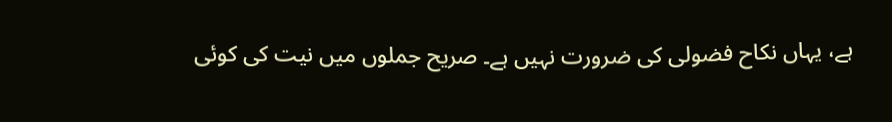ہے، یہاں نکاح فضولی کی ضرورت نہیں ہے۔ صریح جملوں میں نیت کی کوئی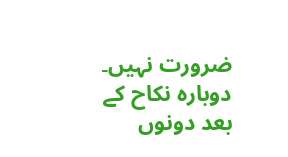ضرورت نہیں۔ دوبارہ نکاح کے بعد دونوں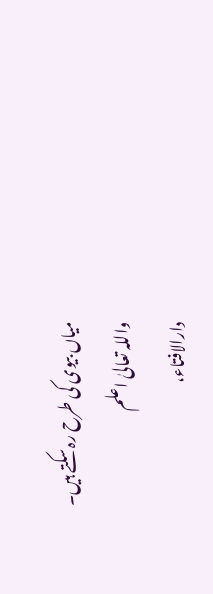میاں بیوی کی طرح رہ سکتے ہیں۔
واللہ تعالیٰ اعلم
دارالافتاء،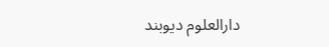دارالعلوم دیوبند